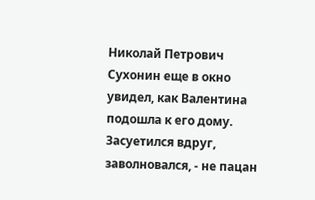Николай Петрович Сухонин еще в окно увидел, как Валентина подошла к его дому. Засуетился вдруг, заволновался, - не пацан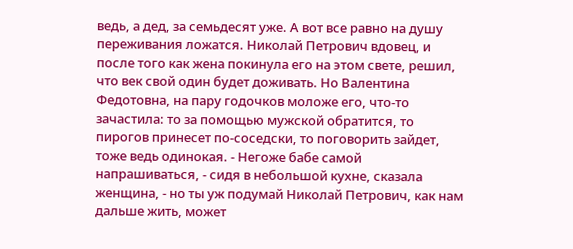ведь, а дед, за семьдесят уже. А вот все равно на душу переживания ложатся. Николай Петрович вдовец, и после того как жена покинула его на этом свете, решил, что век свой один будет доживать. Но Валентина Федотовна, на пару годочков моложе его, что-то зачастила: то за помощью мужской обратится, то пирогов принесет по-соседски, то поговорить зайдет, тоже ведь одинокая. - Негоже бабе самой напрашиваться, - сидя в небольшой кухне, сказала женщина, - но ты уж подумай Николай Петрович, как нам дальше жить, может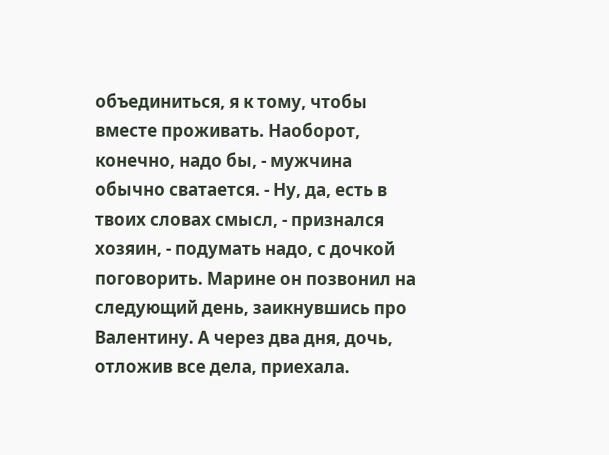объединиться, я к тому, чтобы вместе проживать. Наоборот, конечно, надо бы, - мужчина обычно сватается. - Ну, да, есть в твоих словах смысл, - признался хозяин, - подумать надо, с дочкой поговорить. Марине он позвонил на следующий день, заикнувшись про Валентину. А через два дня, дочь, отложив все дела, приехала.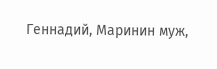Геннадий, Маринин муж,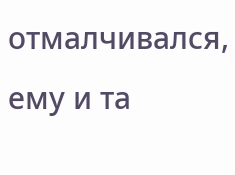отмалчивался, ему и та